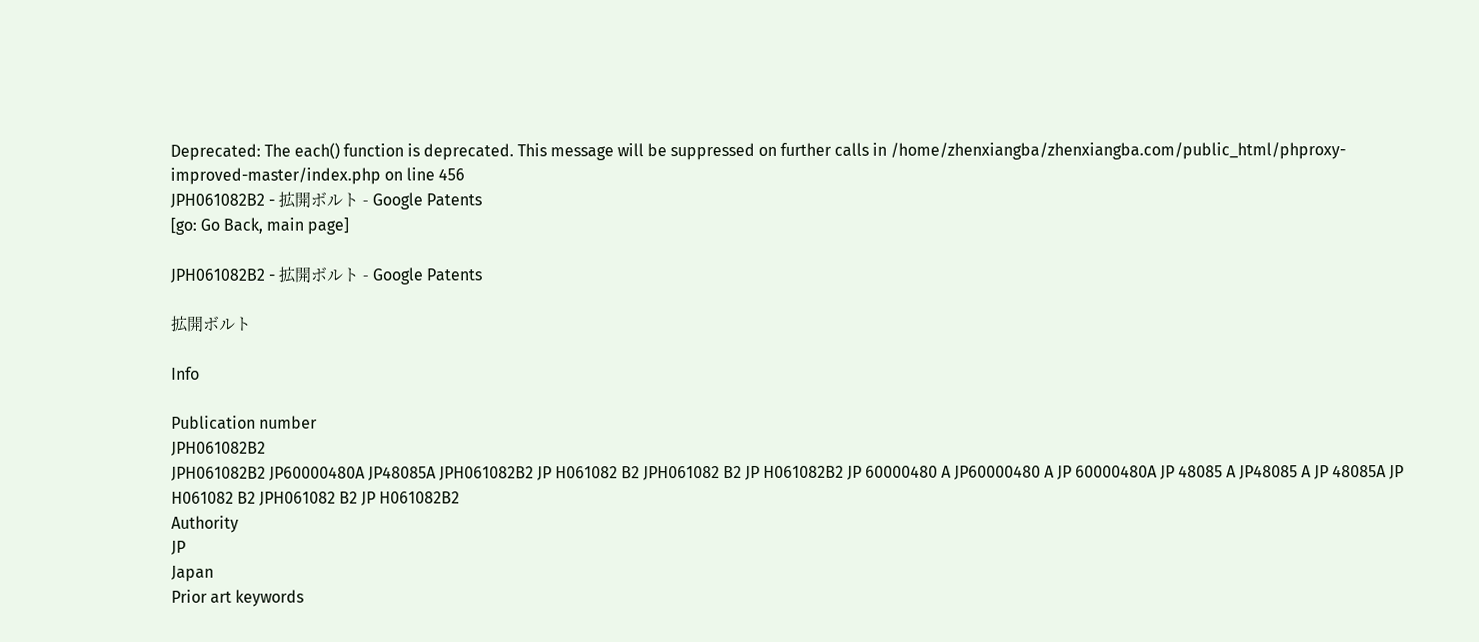Deprecated: The each() function is deprecated. This message will be suppressed on further calls in /home/zhenxiangba/zhenxiangba.com/public_html/phproxy-improved-master/index.php on line 456
JPH061082B2 - 拡開ボルト - Google Patents
[go: Go Back, main page]

JPH061082B2 - 拡開ボルト - Google Patents

拡開ボルト

Info

Publication number
JPH061082B2
JPH061082B2 JP60000480A JP48085A JPH061082B2 JP H061082 B2 JPH061082 B2 JP H061082B2 JP 60000480 A JP60000480 A JP 60000480A JP 48085 A JP48085 A JP 48085A JP H061082 B2 JPH061082 B2 JP H061082B2
Authority
JP
Japan
Prior art keywords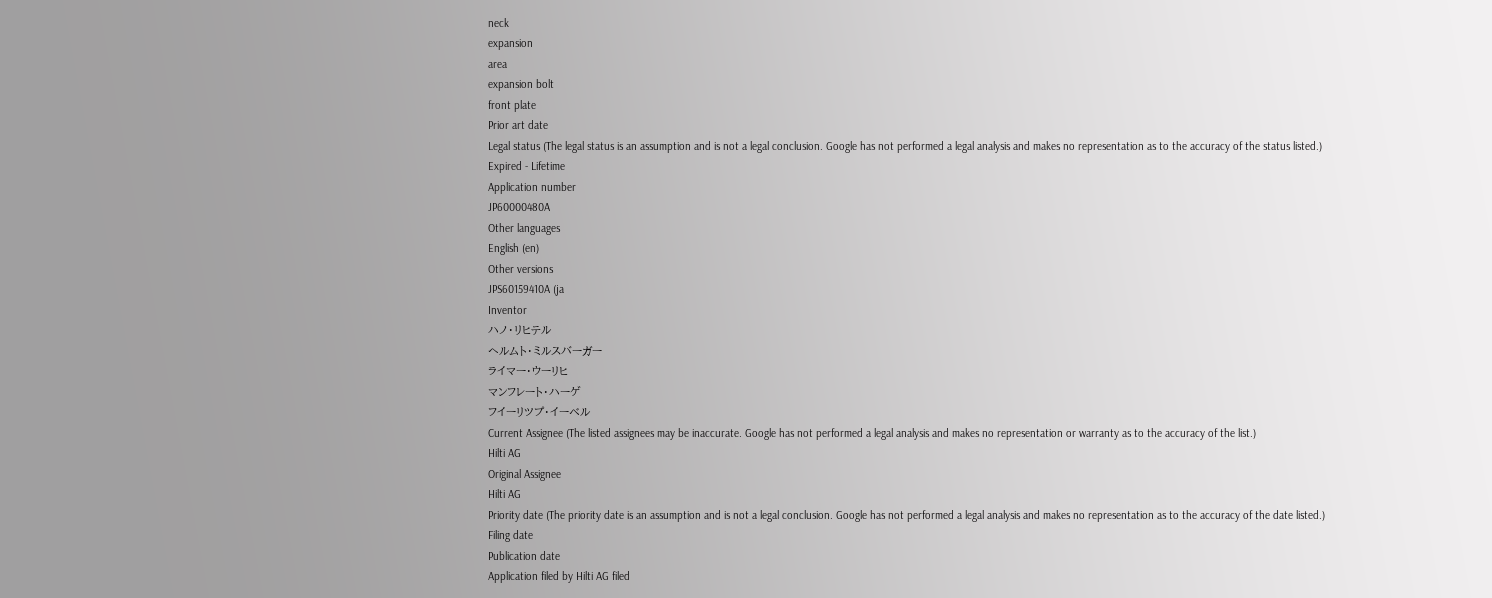neck
expansion
area
expansion bolt
front plate
Prior art date
Legal status (The legal status is an assumption and is not a legal conclusion. Google has not performed a legal analysis and makes no representation as to the accuracy of the status listed.)
Expired - Lifetime
Application number
JP60000480A
Other languages
English (en)
Other versions
JPS60159410A (ja
Inventor
ハノ・リヒテル
ヘルムト・ミルスバーガー
ライマー・ウーリヒ
マンフレート・ハーゲ
フイーリツプ・イーベル
Current Assignee (The listed assignees may be inaccurate. Google has not performed a legal analysis and makes no representation or warranty as to the accuracy of the list.)
Hilti AG
Original Assignee
Hilti AG
Priority date (The priority date is an assumption and is not a legal conclusion. Google has not performed a legal analysis and makes no representation as to the accuracy of the date listed.)
Filing date
Publication date
Application filed by Hilti AG filed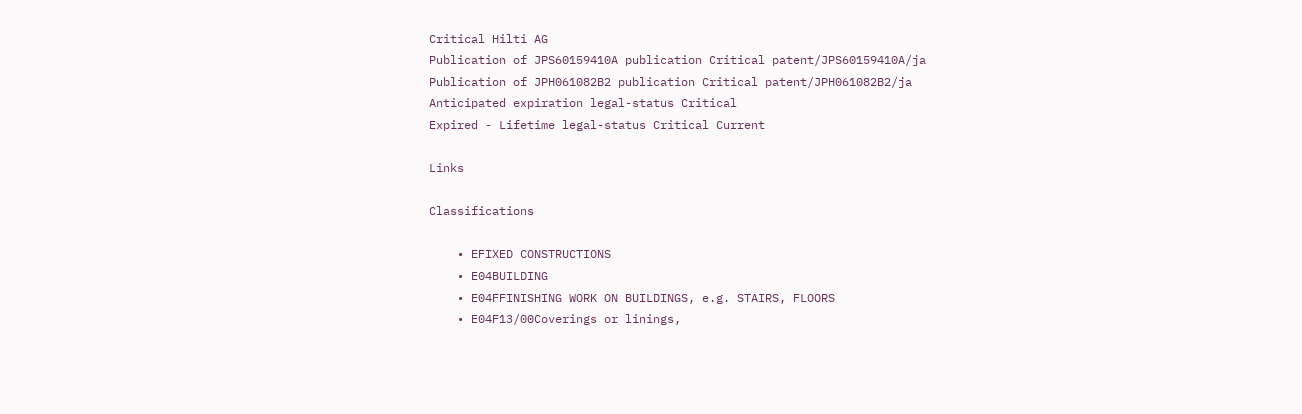Critical Hilti AG
Publication of JPS60159410A publication Critical patent/JPS60159410A/ja
Publication of JPH061082B2 publication Critical patent/JPH061082B2/ja
Anticipated expiration legal-status Critical
Expired - Lifetime legal-status Critical Current

Links

Classifications

    • EFIXED CONSTRUCTIONS
    • E04BUILDING
    • E04FFINISHING WORK ON BUILDINGS, e.g. STAIRS, FLOORS
    • E04F13/00Coverings or linings,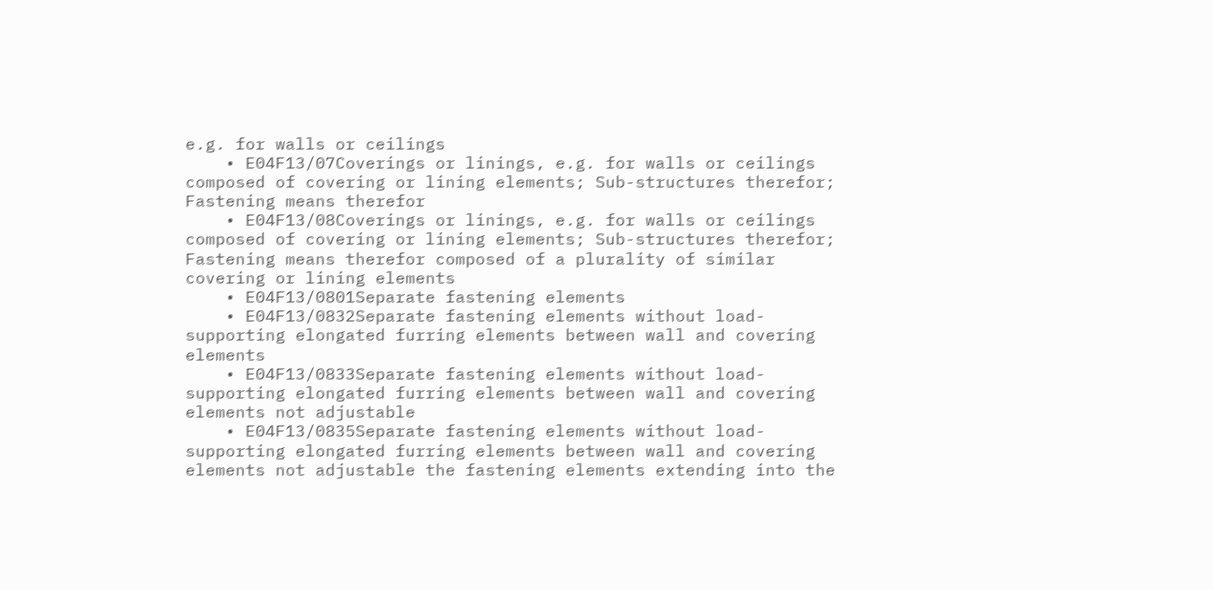e.g. for walls or ceilings
    • E04F13/07Coverings or linings, e.g. for walls or ceilings composed of covering or lining elements; Sub-structures therefor; Fastening means therefor
    • E04F13/08Coverings or linings, e.g. for walls or ceilings composed of covering or lining elements; Sub-structures therefor; Fastening means therefor composed of a plurality of similar covering or lining elements
    • E04F13/0801Separate fastening elements
    • E04F13/0832Separate fastening elements without load-supporting elongated furring elements between wall and covering elements
    • E04F13/0833Separate fastening elements without load-supporting elongated furring elements between wall and covering elements not adjustable
    • E04F13/0835Separate fastening elements without load-supporting elongated furring elements between wall and covering elements not adjustable the fastening elements extending into the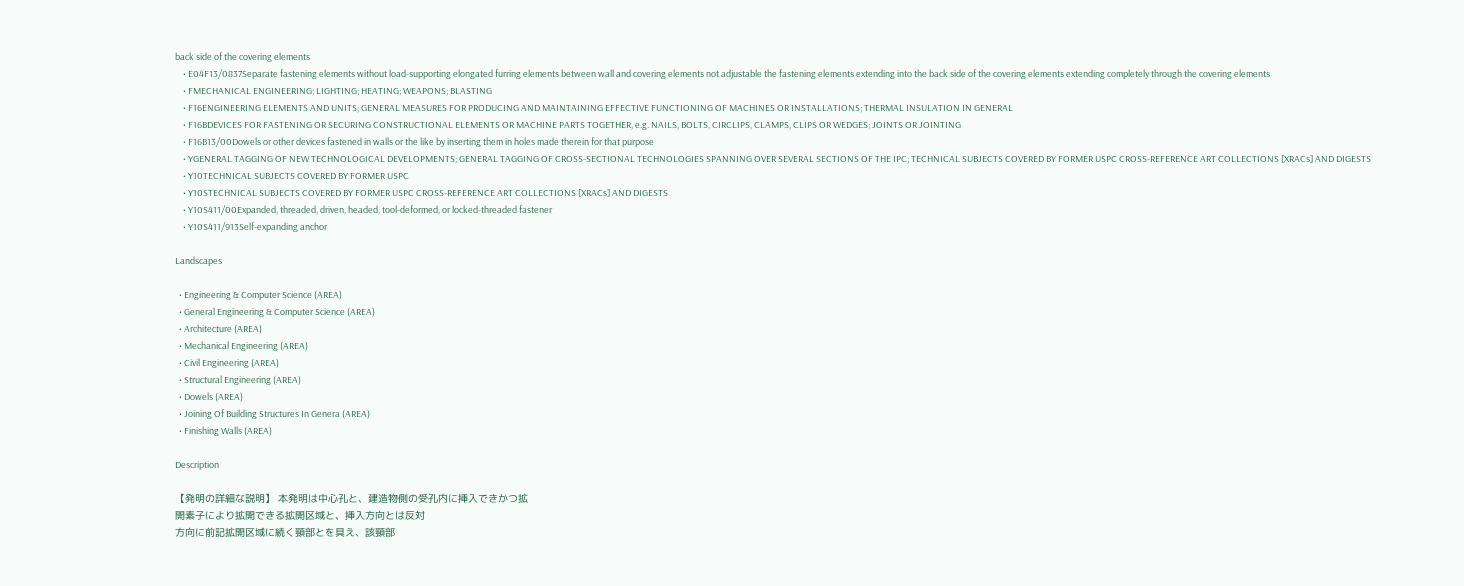back side of the covering elements
    • E04F13/0837Separate fastening elements without load-supporting elongated furring elements between wall and covering elements not adjustable the fastening elements extending into the back side of the covering elements extending completely through the covering elements
    • FMECHANICAL ENGINEERING; LIGHTING; HEATING; WEAPONS; BLASTING
    • F16ENGINEERING ELEMENTS AND UNITS; GENERAL MEASURES FOR PRODUCING AND MAINTAINING EFFECTIVE FUNCTIONING OF MACHINES OR INSTALLATIONS; THERMAL INSULATION IN GENERAL
    • F16BDEVICES FOR FASTENING OR SECURING CONSTRUCTIONAL ELEMENTS OR MACHINE PARTS TOGETHER, e.g. NAILS, BOLTS, CIRCLIPS, CLAMPS, CLIPS OR WEDGES; JOINTS OR JOINTING
    • F16B13/00Dowels or other devices fastened in walls or the like by inserting them in holes made therein for that purpose
    • YGENERAL TAGGING OF NEW TECHNOLOGICAL DEVELOPMENTS; GENERAL TAGGING OF CROSS-SECTIONAL TECHNOLOGIES SPANNING OVER SEVERAL SECTIONS OF THE IPC; TECHNICAL SUBJECTS COVERED BY FORMER USPC CROSS-REFERENCE ART COLLECTIONS [XRACs] AND DIGESTS
    • Y10TECHNICAL SUBJECTS COVERED BY FORMER USPC
    • Y10STECHNICAL SUBJECTS COVERED BY FORMER USPC CROSS-REFERENCE ART COLLECTIONS [XRACs] AND DIGESTS
    • Y10S411/00Expanded, threaded, driven, headed, tool-deformed, or locked-threaded fastener
    • Y10S411/913Self-expanding anchor

Landscapes

  • Engineering & Computer Science (AREA)
  • General Engineering & Computer Science (AREA)
  • Architecture (AREA)
  • Mechanical Engineering (AREA)
  • Civil Engineering (AREA)
  • Structural Engineering (AREA)
  • Dowels (AREA)
  • Joining Of Building Structures In Genera (AREA)
  • Finishing Walls (AREA)

Description

【発明の詳細な説明】 本発明は中心孔と、建造物側の受孔内に挿入できかつ拡
開素子により拡開できる拡開区域と、挿入方向とは反対
方向に前記拡開区域に続く頸部とを具え、該頸部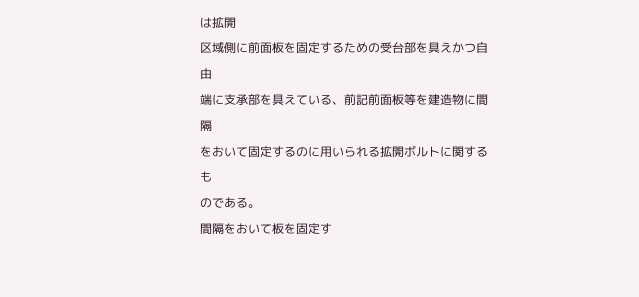は拡開
区域側に前面板を固定するための受台部を具えかつ自由
端に支承部を具えている、前記前面板等を建造物に間隔
をおいて固定するのに用いられる拡開ボルトに関するも
のである。
間隔をおいて板を固定す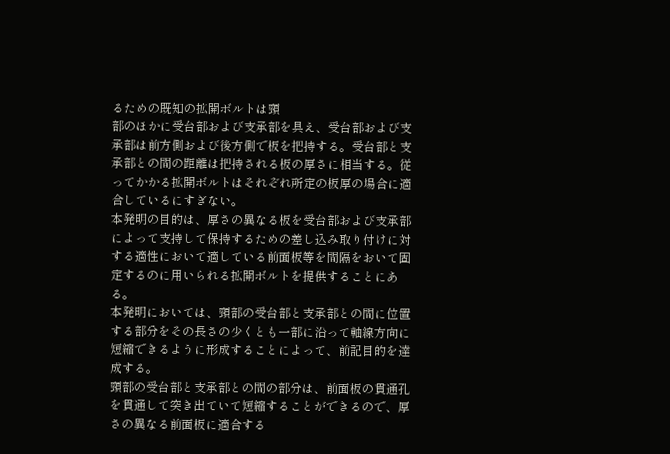るための既知の拡開ボルトは頸
部のほかに受台部および支承部を具え、受台部および支
承部は前方側および後方側で板を把持する。受台部と支
承部との間の距離は把持される板の厚さに相当する。従
ってかかる拡開ボルトはそれぞれ所定の板厚の場合に適
合しているにすぎない。
本発明の目的は、厚さの異なる板を受台部および支承部
によって支持して保持するための差し込み取り付けに対
する適性において適している前面板等を間隔をおいて固
定するのに用いられる拡開ボルトを提供することにあ
る。
本発明においては、頸部の受台部と支承部との間に位置
する部分をその長さの少くとも一部に沿って軸線方向に
短縮できるように形成することによって、前記目的を達
成する。
頸部の受台部と支承部との間の部分は、前面板の貫通孔
を貫通して突き出ていて短縮することができるので、厚
さの異なる前面板に適合する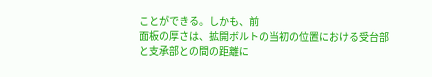ことができる。しかも、前
面板の厚さは、拡開ボルトの当初の位置における受台部
と支承部との間の距離に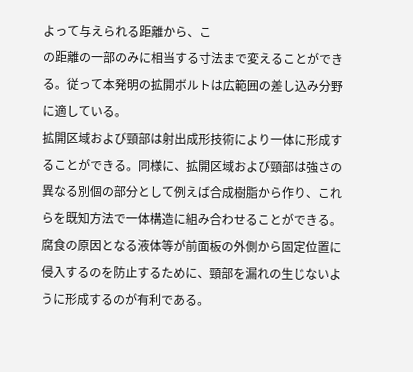よって与えられる距離から、こ
の距離の一部のみに相当する寸法まで変えることができ
る。従って本発明の拡開ボルトは広範囲の差し込み分野
に適している。
拡開区域および頸部は射出成形技術により一体に形成す
ることができる。同様に、拡開区域および頸部は強さの
異なる別個の部分として例えば合成樹脂から作り、これ
らを既知方法で一体構造に組み合わせることができる。
腐食の原因となる液体等が前面板の外側から固定位置に
侵入するのを防止するために、頸部を漏れの生じないよ
うに形成するのが有利である。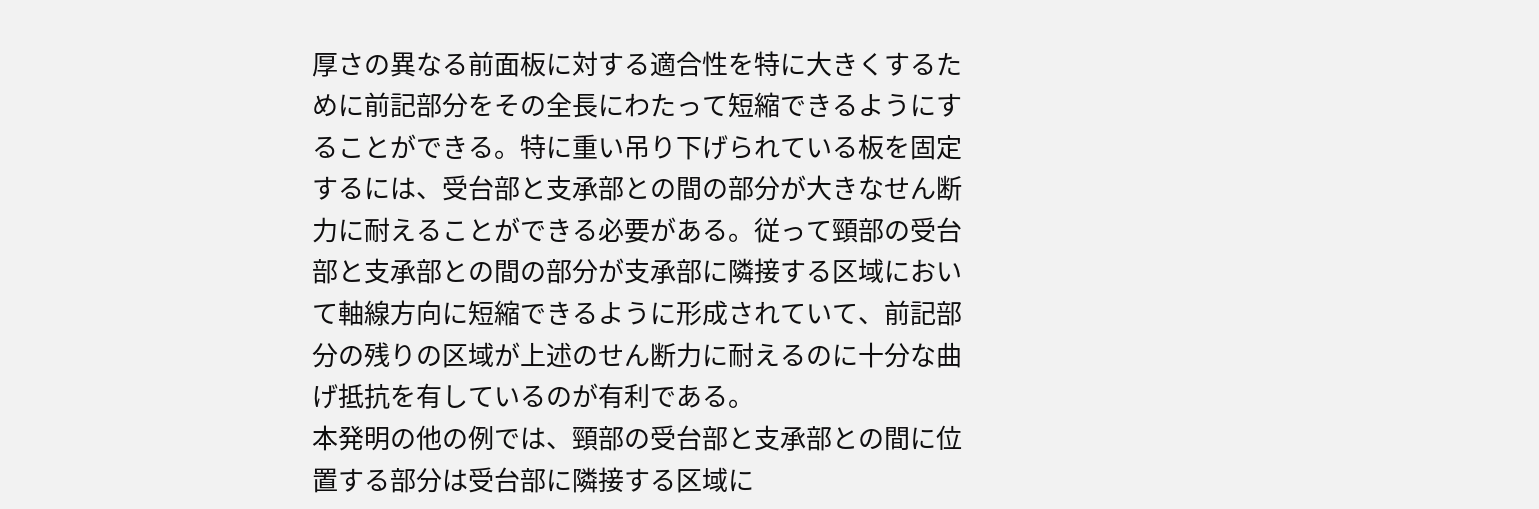厚さの異なる前面板に対する適合性を特に大きくするた
めに前記部分をその全長にわたって短縮できるようにす
ることができる。特に重い吊り下げられている板を固定
するには、受台部と支承部との間の部分が大きなせん断
力に耐えることができる必要がある。従って頸部の受台
部と支承部との間の部分が支承部に隣接する区域におい
て軸線方向に短縮できるように形成されていて、前記部
分の残りの区域が上述のせん断力に耐えるのに十分な曲
げ抵抗を有しているのが有利である。
本発明の他の例では、頸部の受台部と支承部との間に位
置する部分は受台部に隣接する区域に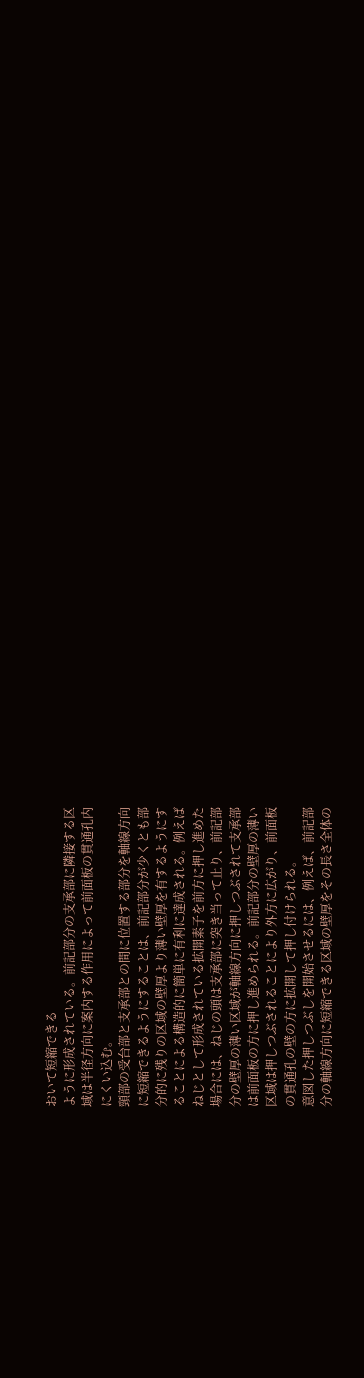おいて短縮できる
ように形成されている。前記部分の支承部に隣接する区
域は半径方向に案内する作用によって前面板の貫通孔内
にくい込む。
頸部の受台部と支承部との間に位置する部分を軸線方向
に短縮できるようにすることは、前記部分が少くとも部
分的に残りの区域の壁厚より薄い壁厚を有するようにす
ることによる構造的に簡単に有利に達成される。例えば
ねじとして形成されている拡開素子を前方に押し進めた
場合には、ねじの頭は支承部に突き当って止り、前記部
分の壁厚の薄い区域が軸線方向に押しつぶされて支承部
は前面板の方に押し進められる。前記部分の壁厚の薄い
区域は押しつぶされることにより外方に広がり、前面板
の貫通孔の壁の方に拡開して押し付けられる。
意図した押しつぶしを開始させるには、例えば、前記部
分の軸線方向に短縮できる区域の壁厚をその長さ全体の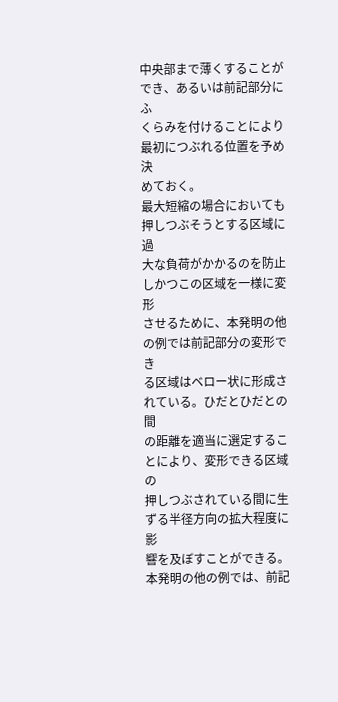中央部まで薄くすることができ、あるいは前記部分にふ
くらみを付けることにより最初につぶれる位置を予め決
めておく。
最大短縮の場合においても押しつぶそうとする区域に過
大な負荷がかかるのを防止しかつこの区域を一様に変形
させるために、本発明の他の例では前記部分の変形でき
る区域はベロー状に形成されている。ひだとひだとの間
の距離を適当に選定することにより、変形できる区域の
押しつぶされている間に生ずる半径方向の拡大程度に影
響を及ぼすことができる。
本発明の他の例では、前記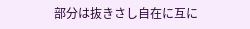部分は抜きさし自在に互に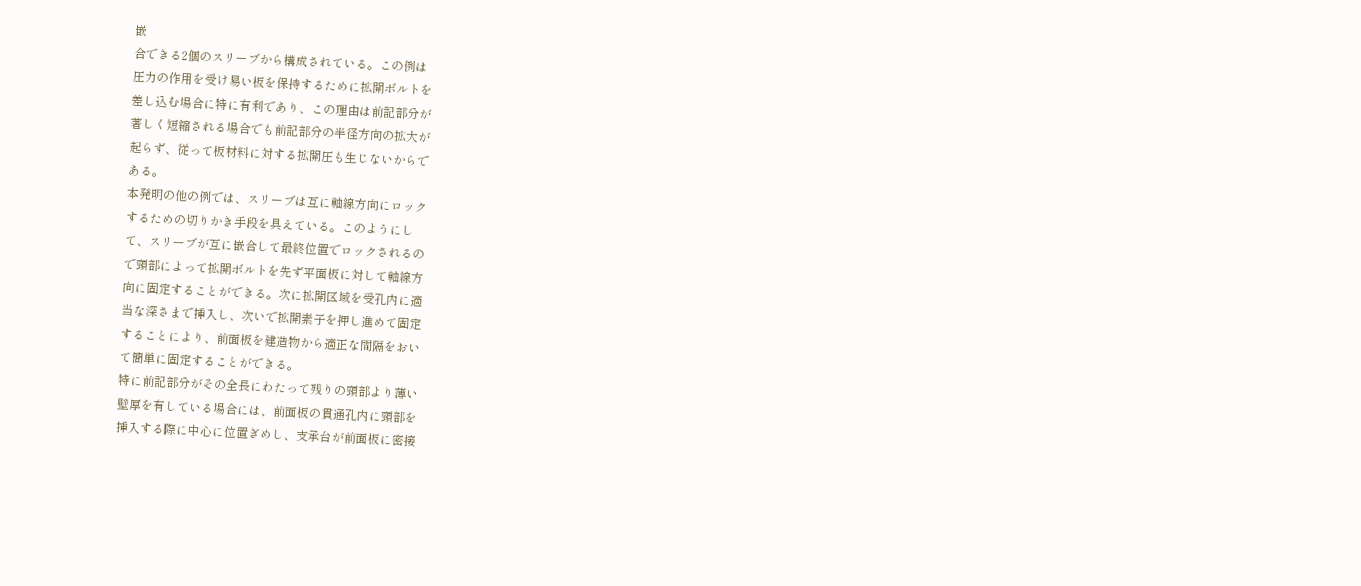嵌
合できる2個のスリーブから構成されている。この例は
圧力の作用を受け易い板を保持するために拡開ボルトを
差し込む場合に特に有利であり、この理由は前記部分が
著しく短縮される場合でも前記部分の半径方向の拡大が
起らず、従って板材料に対する拡開圧も生じないからで
ある。
本発明の他の例では、スリーブは互に軸線方向にロック
するための切りかき手段を具えている。このようにし
て、スリーブが互に嵌合して最終位置でロックされるの
で頸部によって拡開ボルトを先ず平面板に対して軸線方
向に固定することができる。次に拡開区域を受孔内に適
当な深さまで挿入し、次いで拡開素子を押し進めて固定
することにより、前面板を建造物から適正な間隔をおい
て簡単に固定することができる。
特に前記部分がその全長にわたって残りの頸部より薄い
壁厚を有している場合には、前面板の貫通孔内に頸部を
挿入する際に中心に位置ぎめし、支承台が前面板に密接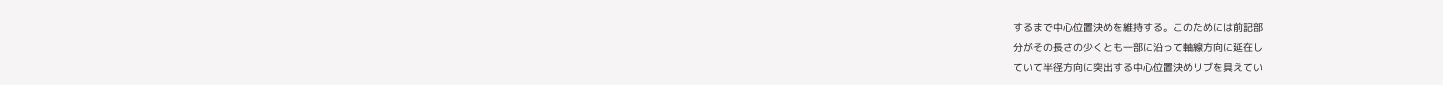するまで中心位置決めを維持する。このためには前記部
分がその長さの少くとも一部に沿って軸線方向に延在し
ていて半径方向に突出する中心位置決めリブを具えてい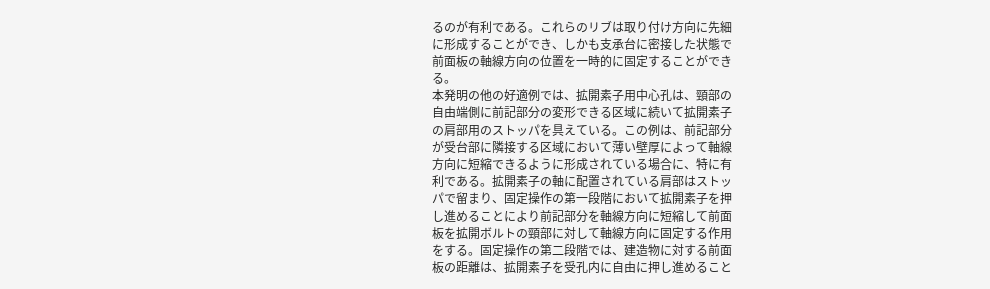るのが有利である。これらのリブは取り付け方向に先細
に形成することができ、しかも支承台に密接した状態で
前面板の軸線方向の位置を一時的に固定することができ
る。
本発明の他の好適例では、拡開素子用中心孔は、頸部の
自由端側に前記部分の変形できる区域に続いて拡開素子
の肩部用のストッパを具えている。この例は、前記部分
が受台部に隣接する区域において薄い壁厚によって軸線
方向に短縮できるように形成されている場合に、特に有
利である。拡開素子の軸に配置されている肩部はストッ
パで留まり、固定操作の第一段階において拡開素子を押
し進めることにより前記部分を軸線方向に短縮して前面
板を拡開ボルトの頸部に対して軸線方向に固定する作用
をする。固定操作の第二段階では、建造物に対する前面
板の距離は、拡開素子を受孔内に自由に押し進めること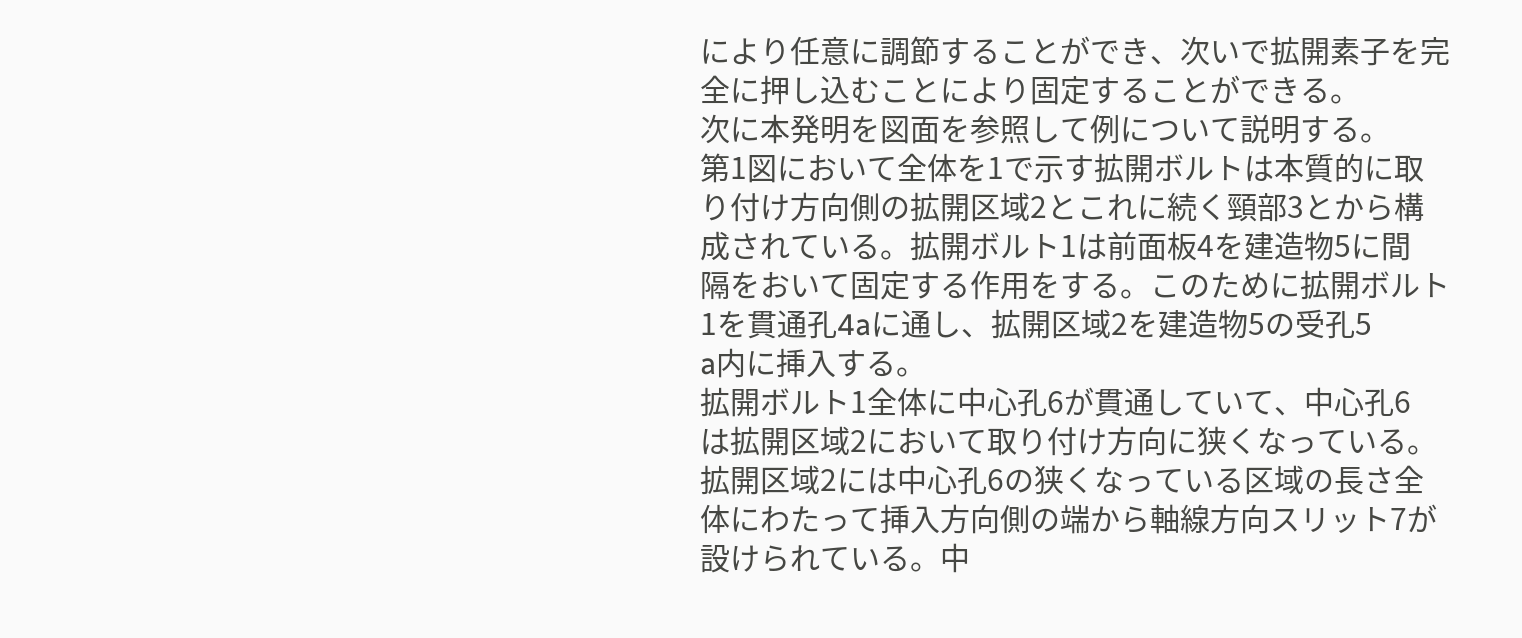により任意に調節することができ、次いで拡開素子を完
全に押し込むことにより固定することができる。
次に本発明を図面を参照して例について説明する。
第1図において全体を1で示す拡開ボルトは本質的に取
り付け方向側の拡開区域2とこれに続く頸部3とから構
成されている。拡開ボルト1は前面板4を建造物5に間
隔をおいて固定する作用をする。このために拡開ボルト
1を貫通孔4aに通し、拡開区域2を建造物5の受孔5
a内に挿入する。
拡開ボルト1全体に中心孔6が貫通していて、中心孔6
は拡開区域2において取り付け方向に狭くなっている。
拡開区域2には中心孔6の狭くなっている区域の長さ全
体にわたって挿入方向側の端から軸線方向スリット7が
設けられている。中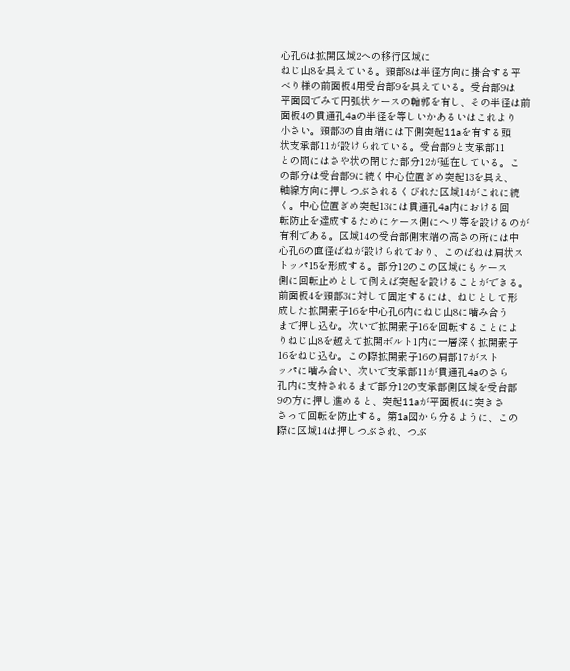心孔6は拡開区域2への移行区域に
ねじ山8を具えている。頸部8は半径方向に掛合する平
べり様の前面板4用受台部9を具えている。受台部9は
平面図でみて円弧状ケースの輪郭を有し、その半径は前
面板4の貫通孔4aの半径を等しいかあるいはこれより
小さい。頸部3の自由端には下側突起11aを有する頭
状支承部11が設けられている。受台部9と支承部11
との間にはさや状の閉じた部分12が延在している。こ
の部分は受台部9に続く中心位置ぎめ突起13を具え、
軸線方向に押しつぶされるくびれた区域14がこれに続
く。中心位置ぎめ突起13には貫通孔4a内における回
転防止を達成するためにケース側にヘリ等を設けるのが
有利である。区域14の受台部側末端の高さの所には中
心孔6の直径ばねが設けられており、このばねは肩状ス
トッパ15を形成する。部分12のこの区域にもケース
側に回転止めとして例えば突起を設けることができる。
前面板4を頸部3に対して固定するには、ねじとして形
成した拡開素子16を中心孔6内にねじ山8に噛み合う
まで押し込む。次いで拡開素子16を回転することによ
りねじ山8を越えて拡開ボルト1内に一層深く拡開素子
16をねじ込む。この際拡開素子16の肩部17がスト
ッパに噛み合い、次いで支承部11が貫通孔4aのさら
孔内に支持されるまで部分12の支承部側区域を受台部
9の方に押し進めると、突起11aが平面板4に突きさ
さって回転を防止する。第1a図から分るように、この
際に区域14は押しつぶされ、つぶ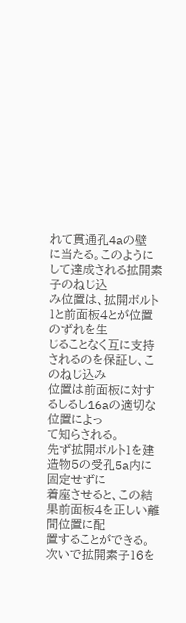れて貫通孔4aの壁
に当たる。このようにして達成される拡開素子のねじ込
み位置は、拡開ボルト1と前面板4とが位置のずれを生
じることなく互に支持されるのを保証し、このねじ込み
位置は前面板に対するしるし16aの適切な位置によっ
て知らされる。
先ず拡開ボルト1を建造物5の受孔5a内に固定せずに
着座させると、この結果前面板4を正しい離間位置に配
置することができる。次いで拡開素子16を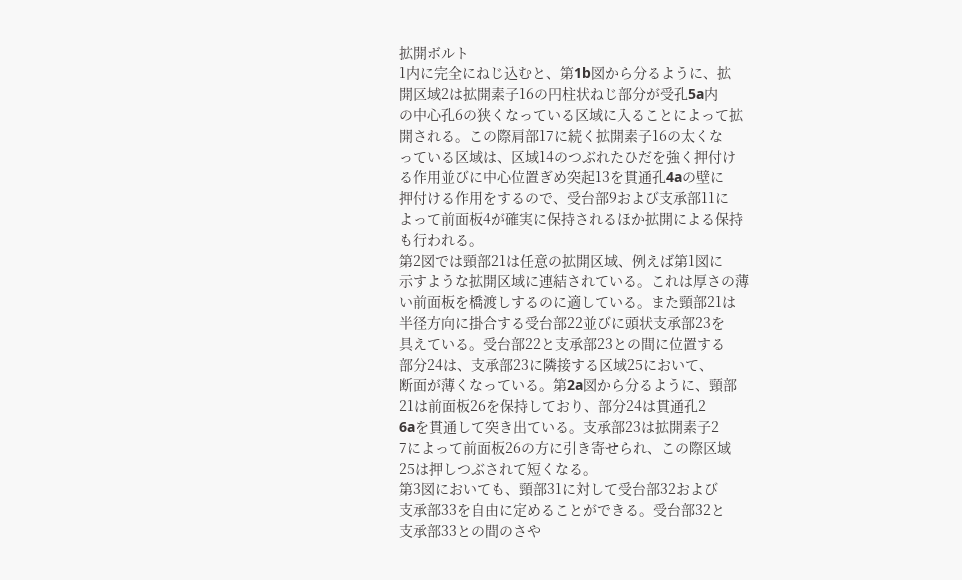拡開ボルト
1内に完全にねじ込むと、第1b図から分るように、拡
開区域2は拡開素子16の円柱状ねじ部分が受孔5a内
の中心孔6の狭くなっている区域に入ることによって拡
開される。この際肩部17に続く拡開素子16の太くな
っている区域は、区域14のつぶれたひだを強く押付け
る作用並びに中心位置ぎめ突起13を貫通孔4aの壁に
押付ける作用をするので、受台部9および支承部11に
よって前面板4が確実に保持されるほか拡開による保持
も行われる。
第2図では頸部21は任意の拡開区域、例えば第1図に
示すような拡開区域に連結されている。これは厚さの薄
い前面板を橋渡しするのに適している。また頸部21は
半径方向に掛合する受台部22並びに頭状支承部23を
具えている。受台部22と支承部23との間に位置する
部分24は、支承部23に隣接する区域25において、
断面が薄くなっている。第2a図から分るように、頸部
21は前面板26を保持しており、部分24は貫通孔2
6aを貫通して突き出ている。支承部23は拡開素子2
7によって前面板26の方に引き寄せられ、この際区域
25は押しつぶされて短くなる。
第3図においても、頸部31に対して受台部32および
支承部33を自由に定めることができる。受台部32と
支承部33との間のさや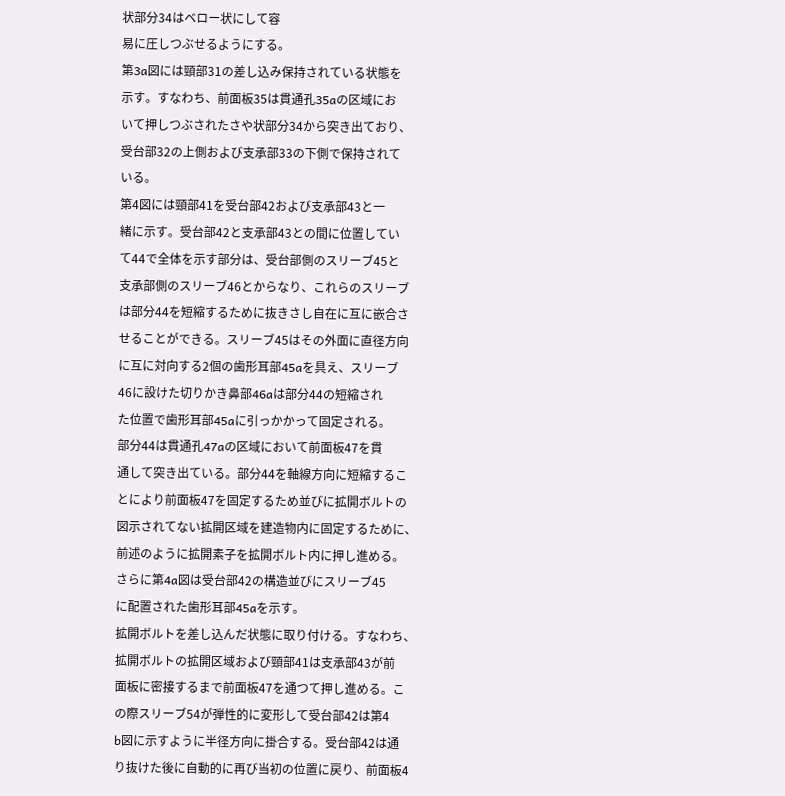状部分34はベロー状にして容
易に圧しつぶせるようにする。
第3a図には頸部31の差し込み保持されている状態を
示す。すなわち、前面板35は貫通孔35aの区域にお
いて押しつぶされたさや状部分34から突き出ており、
受台部32の上側および支承部33の下側で保持されて
いる。
第4図には頸部41を受台部42および支承部43と一
緒に示す。受台部42と支承部43との間に位置してい
て44で全体を示す部分は、受台部側のスリーブ45と
支承部側のスリーブ46とからなり、これらのスリーブ
は部分44を短縮するために抜きさし自在に互に嵌合さ
せることができる。スリーブ45はその外面に直径方向
に互に対向する2個の歯形耳部45aを具え、スリーブ
46に設けた切りかき鼻部46aは部分44の短縮され
た位置で歯形耳部45aに引っかかって固定される。
部分44は貫通孔47aの区域において前面板47を貫
通して突き出ている。部分44を軸線方向に短縮するこ
とにより前面板47を固定するため並びに拡開ボルトの
図示されてない拡開区域を建造物内に固定するために、
前述のように拡開素子を拡開ボルト内に押し進める。
さらに第4a図は受台部42の構造並びにスリーブ45
に配置された歯形耳部45aを示す。
拡開ボルトを差し込んだ状態に取り付ける。すなわち、
拡開ボルトの拡開区域および頸部41は支承部43が前
面板に密接するまで前面板47を通つて押し進める。こ
の際スリーブ54が弾性的に変形して受台部42は第4
b図に示すように半径方向に掛合する。受台部42は通
り抜けた後に自動的に再び当初の位置に戻り、前面板4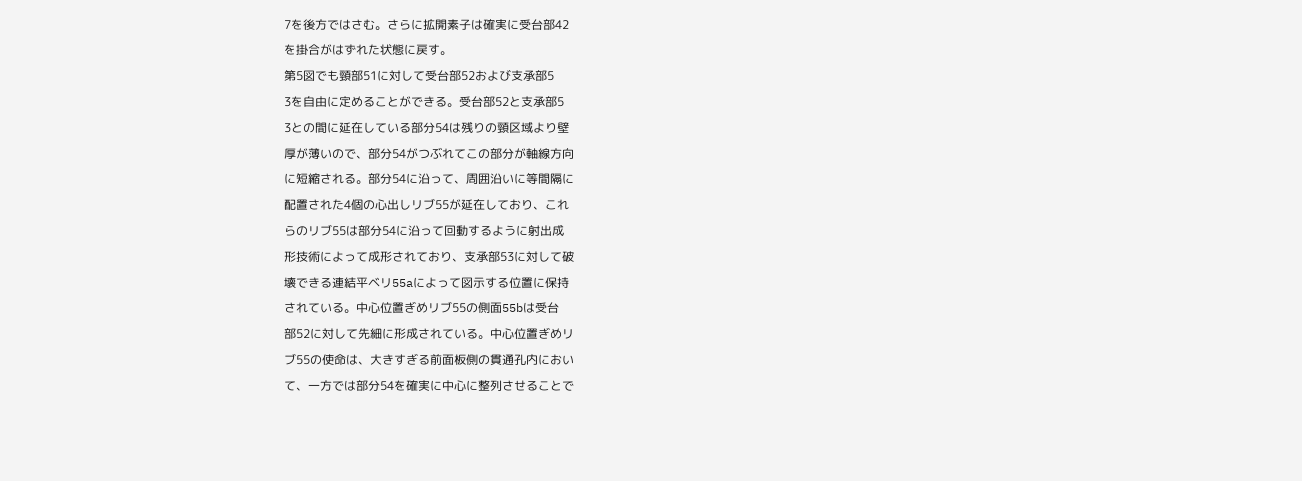7を後方ではさむ。さらに拡開素子は確実に受台部42
を掛合がはずれた状態に戻す。
第5図でも頸部51に対して受台部52および支承部5
3を自由に定めることができる。受台部52と支承部5
3との間に延在している部分54は残りの頸区域より壁
厚が薄いので、部分54がつぶれてこの部分が軸線方向
に短縮される。部分54に沿って、周囲沿いに等間隔に
配置された4個の心出しリブ55が延在しており、これ
らのリブ55は部分54に沿って回動するように射出成
形技術によって成形されており、支承部53に対して破
壊できる連結平ベリ55aによって図示する位置に保持
されている。中心位置ぎめリブ55の側面55bは受台
部52に対して先細に形成されている。中心位置ぎめリ
ブ55の使命は、大きすぎる前面板側の貫通孔内におい
て、一方では部分54を確実に中心に整列させることで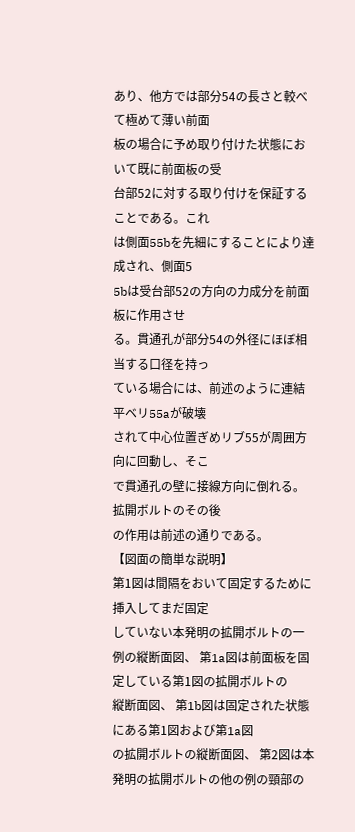あり、他方では部分54の長さと較べて極めて薄い前面
板の場合に予め取り付けた状態において既に前面板の受
台部52に対する取り付けを保証することである。これ
は側面55bを先細にすることにより達成され、側面5
5bは受台部52の方向の力成分を前面板に作用させ
る。貫通孔が部分54の外径にほぼ相当する口径を持っ
ている場合には、前述のように連結平ベリ55aが破壊
されて中心位置ぎめリブ55が周囲方向に回動し、そこ
で貫通孔の壁に接線方向に倒れる。拡開ボルトのその後
の作用は前述の通りである。
【図面の簡単な説明】
第1図は間隔をおいて固定するために挿入してまだ固定
していない本発明の拡開ボルトの一例の縦断面図、 第1a図は前面板を固定している第1図の拡開ボルトの
縦断面図、 第1b図は固定された状態にある第1図および第1a図
の拡開ボルトの縦断面図、 第2図は本発明の拡開ボルトの他の例の頸部の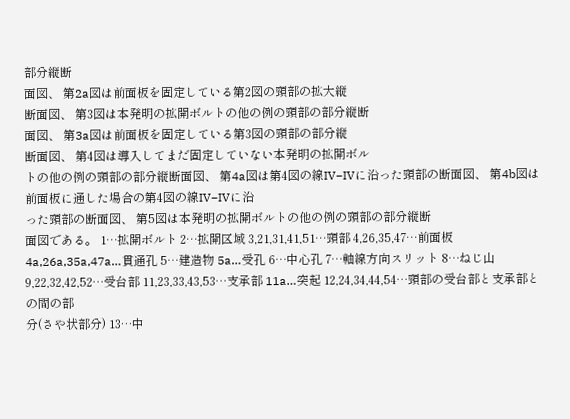部分縦断
面図、 第2a図は前面板を固定している第2図の頸部の拡大縦
断面図、 第3図は本発明の拡開ボルトの他の例の頸部の部分縦断
面図、 第3a図は前面板を固定している第3図の頸部の部分縦
断面図、 第4図は導入してまだ固定していない本発明の拡開ボル
トの他の例の頸部の部分縦断面図、 第4a図は第4図の線IV−IVに沿った頸部の断面図、 第4b図は前面板に通した場合の第4図の線IV−IVに沿
った頸部の断面図、 第5図は本発明の拡開ボルトの他の例の頸部の部分縦断
面図である。 1…拡開ボルト 2…拡開区域 3,21,31,41,51…頸部 4,26,35,47…前面板 4a,26a,35a,47a…貫通孔 5…建造物 5a…受孔 6…中心孔 7…軸線方向スリット 8…ねじ山 9,22,32,42,52…受台部 11,23,33,43,53…支承部 11a…突起 12,24,34,44,54…頸部の受台部と支承部との間の部
分(さや状部分) 13…中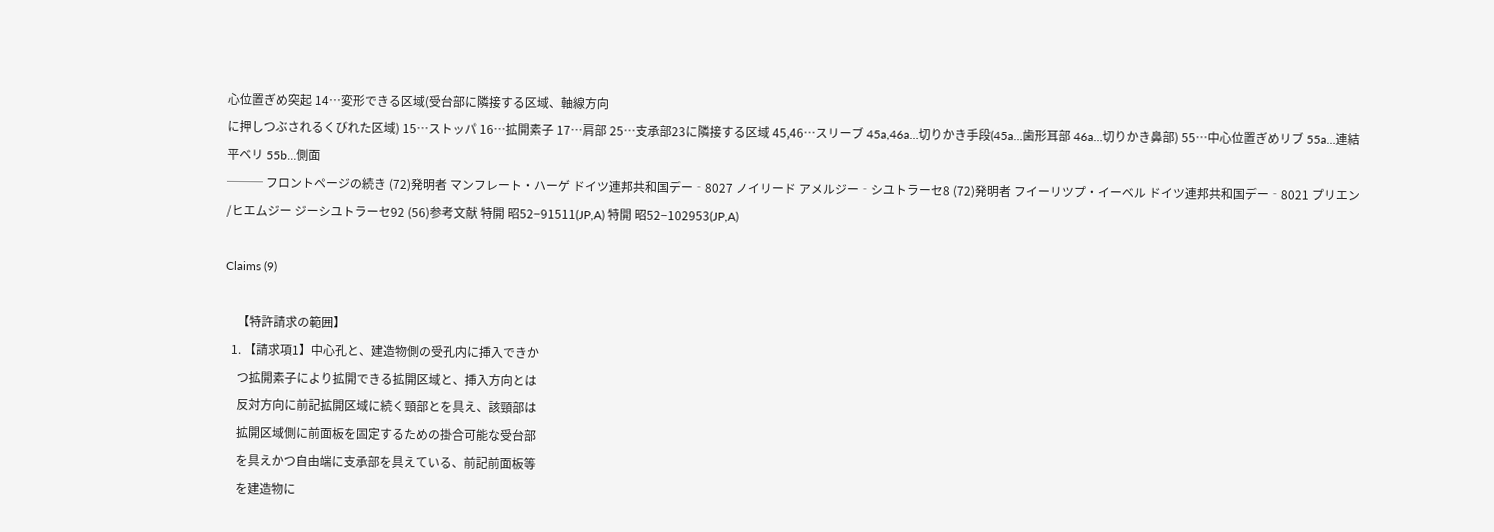心位置ぎめ突起 14…変形できる区域(受台部に隣接する区域、軸線方向
に押しつぶされるくびれた区域) 15…ストッパ 16…拡開素子 17…肩部 25…支承部23に隣接する区域 45,46…スリーブ 45a,46a…切りかき手段(45a…歯形耳部 46a…切りかき鼻部) 55…中心位置ぎめリブ 55a…連結平ベリ 55b…側面
─── フロントページの続き (72)発明者 マンフレート・ハーゲ ドイツ連邦共和国デー‐8027 ノイリード アメルジー‐シユトラーセ8 (72)発明者 フイーリツプ・イーベル ドイツ連邦共和国デー‐8021 プリエン /ヒエムジー ジーシユトラーセ92 (56)参考文献 特開 昭52−91511(JP,A) 特開 昭52−102953(JP,A)

Claims (9)

    【特許請求の範囲】
  1. 【請求項1】中心孔と、建造物側の受孔内に挿入できか
    つ拡開素子により拡開できる拡開区域と、挿入方向とは
    反対方向に前記拡開区域に続く頸部とを具え、該頸部は
    拡開区域側に前面板を固定するための掛合可能な受台部
    を具えかつ自由端に支承部を具えている、前記前面板等
    を建造物に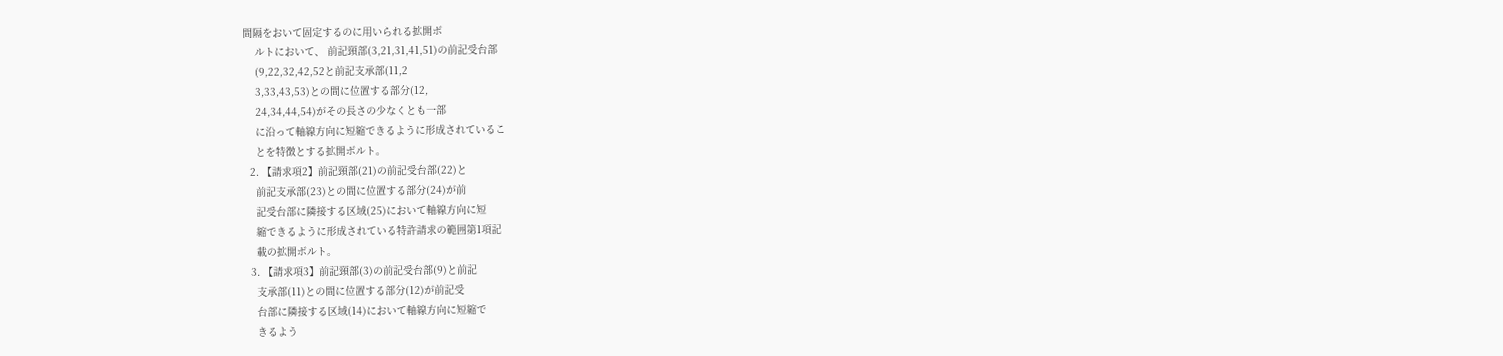間隔をおいて固定するのに用いられる拡開ボ
    ルトにおいて、 前記頸部(3,21,31,41,51)の前記受台部
    (9,22,32,42,52と前記支承部(11,2
    3,33,43,53)との間に位置する部分(12,
    24,34,44,54)がその長さの少なくとも一部
    に沿って軸線方向に短縮できるように形成されているこ
    とを特徴とする拡開ボルト。
  2. 【請求項2】前記頸部(21)の前記受台部(22)と
    前記支承部(23)との間に位置する部分(24)が前
    記受台部に隣接する区域(25)において軸線方向に短
    縮できるように形成されている特許請求の範囲第1項記
    載の拡開ボルト。
  3. 【請求項3】前記頸部(3)の前記受台部(9)と前記
    支承部(11)との間に位置する部分(12)が前記受
    台部に隣接する区域(14)において軸線方向に短縮で
    きるよう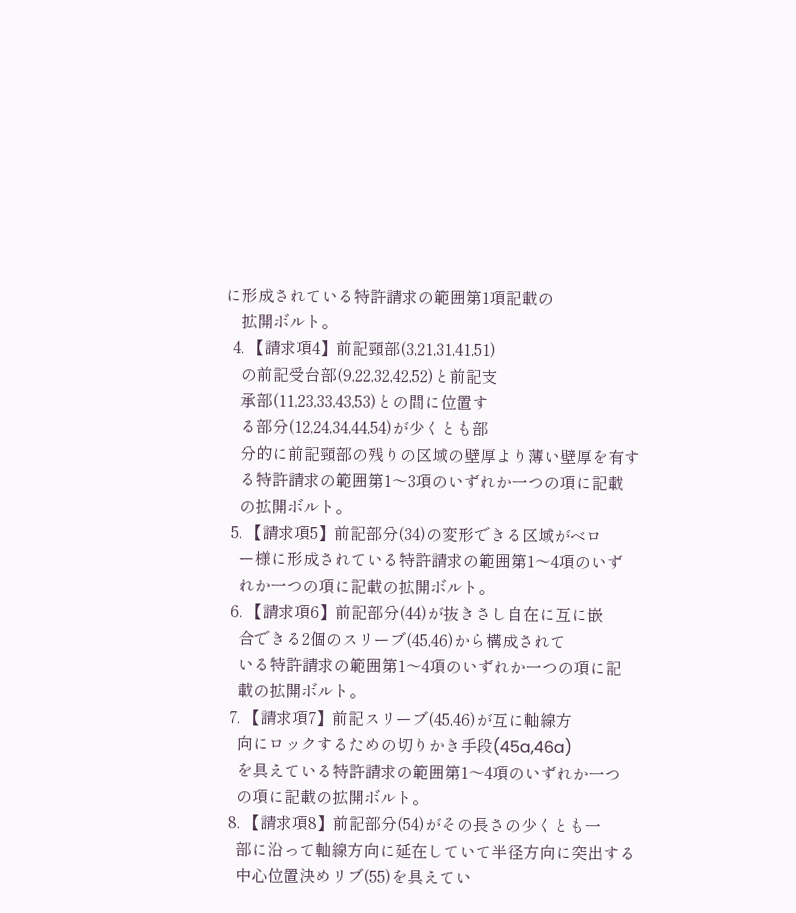に形成されている特許請求の範囲第1項記載の
    拡開ボルト。
  4. 【請求項4】前記頸部(3,21,31,41,51)
    の前記受台部(9,22,32,42,52)と前記支
    承部(11,23,33,43,53)との間に位置す
    る部分(12,24,34,44,54)が少くとも部
    分的に前記頸部の残りの区域の壁厚より薄い壁厚を有す
    る特許請求の範囲第1〜3項のいずれか一つの項に記載
    の拡開ボルト。
  5. 【請求項5】前記部分(34)の変形できる区域がベロ
    ー様に形成されている特許請求の範囲第1〜4項のいず
    れか一つの項に記載の拡開ボルト。
  6. 【請求項6】前記部分(44)が抜きさし自在に互に嵌
    合できる2個のスリーブ(45,46)から構成されて
    いる特許請求の範囲第1〜4項のいずれか一つの項に記
    載の拡開ボルト。
  7. 【請求項7】前記スリーブ(45,46)が互に軸線方
    向にロックするための切りかき手段(45a,46a)
    を具えている特許請求の範囲第1〜4項のいずれか一つ
    の項に記載の拡開ボルト。
  8. 【請求項8】前記部分(54)がその長さの少くとも一
    部に沿って軸線方向に延在していて半径方向に突出する
    中心位置決めリブ(55)を具えてい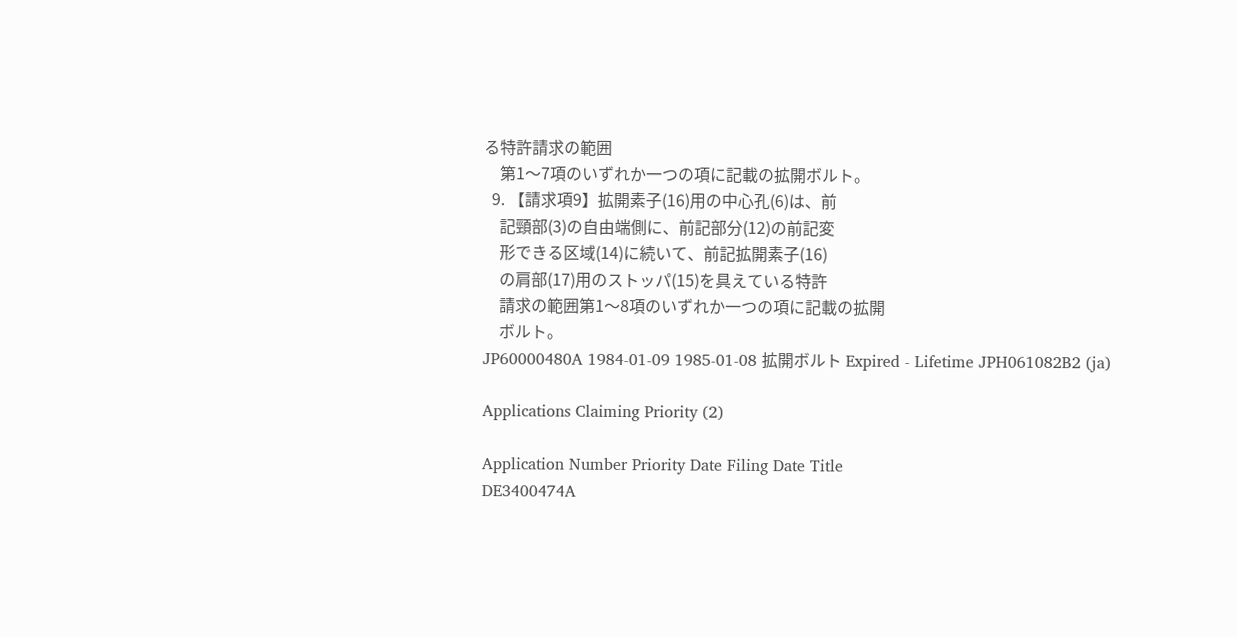る特許請求の範囲
    第1〜7項のいずれか一つの項に記載の拡開ボルト。
  9. 【請求項9】拡開素子(16)用の中心孔(6)は、前
    記頸部(3)の自由端側に、前記部分(12)の前記変
    形できる区域(14)に続いて、前記拡開素子(16)
    の肩部(17)用のストッパ(15)を具えている特許
    請求の範囲第1〜8項のいずれか一つの項に記載の拡開
    ボルト。
JP60000480A 1984-01-09 1985-01-08 拡開ボルト Expired - Lifetime JPH061082B2 (ja)

Applications Claiming Priority (2)

Application Number Priority Date Filing Date Title
DE3400474A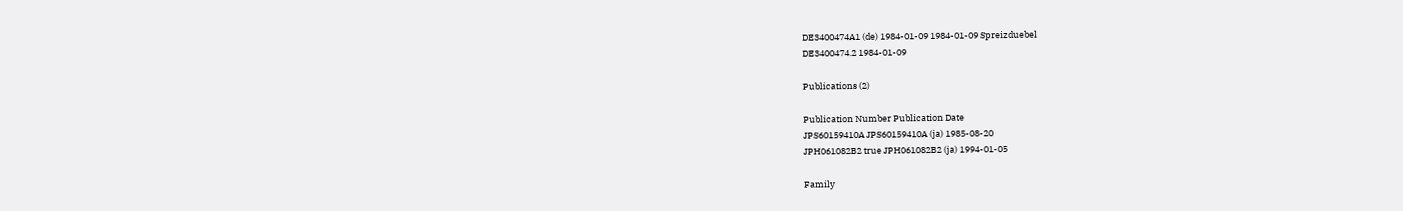DE3400474A1 (de) 1984-01-09 1984-01-09 Spreizduebel
DE3400474.2 1984-01-09

Publications (2)

Publication Number Publication Date
JPS60159410A JPS60159410A (ja) 1985-08-20
JPH061082B2 true JPH061082B2 (ja) 1994-01-05

Family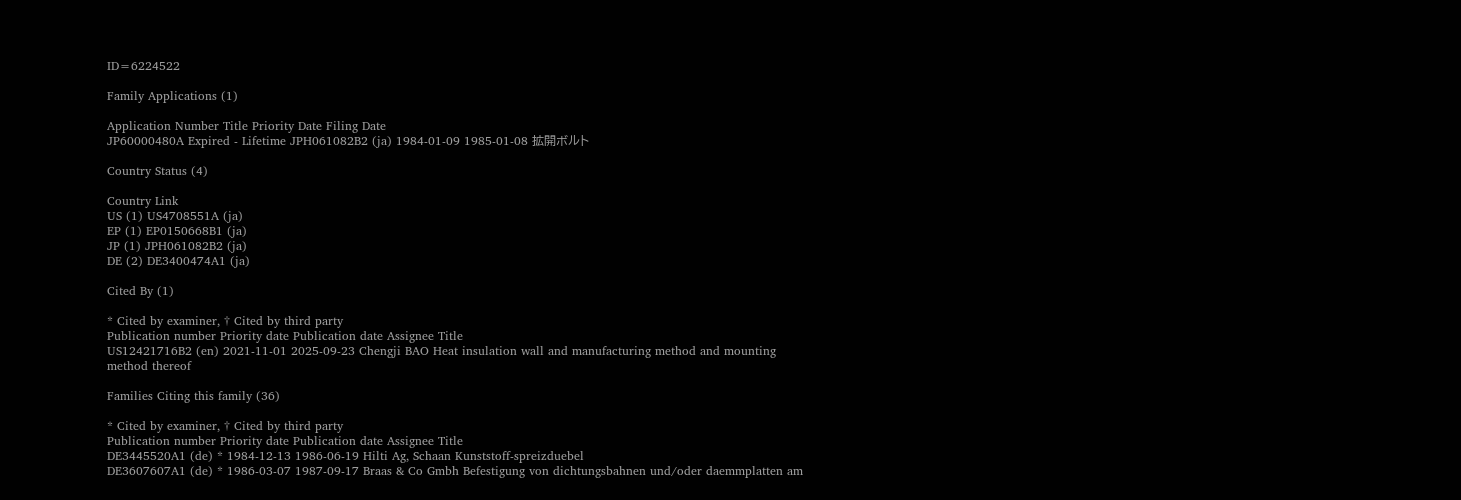ID=6224522

Family Applications (1)

Application Number Title Priority Date Filing Date
JP60000480A Expired - Lifetime JPH061082B2 (ja) 1984-01-09 1985-01-08 拡開ボルト

Country Status (4)

Country Link
US (1) US4708551A (ja)
EP (1) EP0150668B1 (ja)
JP (1) JPH061082B2 (ja)
DE (2) DE3400474A1 (ja)

Cited By (1)

* Cited by examiner, † Cited by third party
Publication number Priority date Publication date Assignee Title
US12421716B2 (en) 2021-11-01 2025-09-23 Chengji BAO Heat insulation wall and manufacturing method and mounting method thereof

Families Citing this family (36)

* Cited by examiner, † Cited by third party
Publication number Priority date Publication date Assignee Title
DE3445520A1 (de) * 1984-12-13 1986-06-19 Hilti Ag, Schaan Kunststoff-spreizduebel
DE3607607A1 (de) * 1986-03-07 1987-09-17 Braas & Co Gmbh Befestigung von dichtungsbahnen und/oder daemmplatten am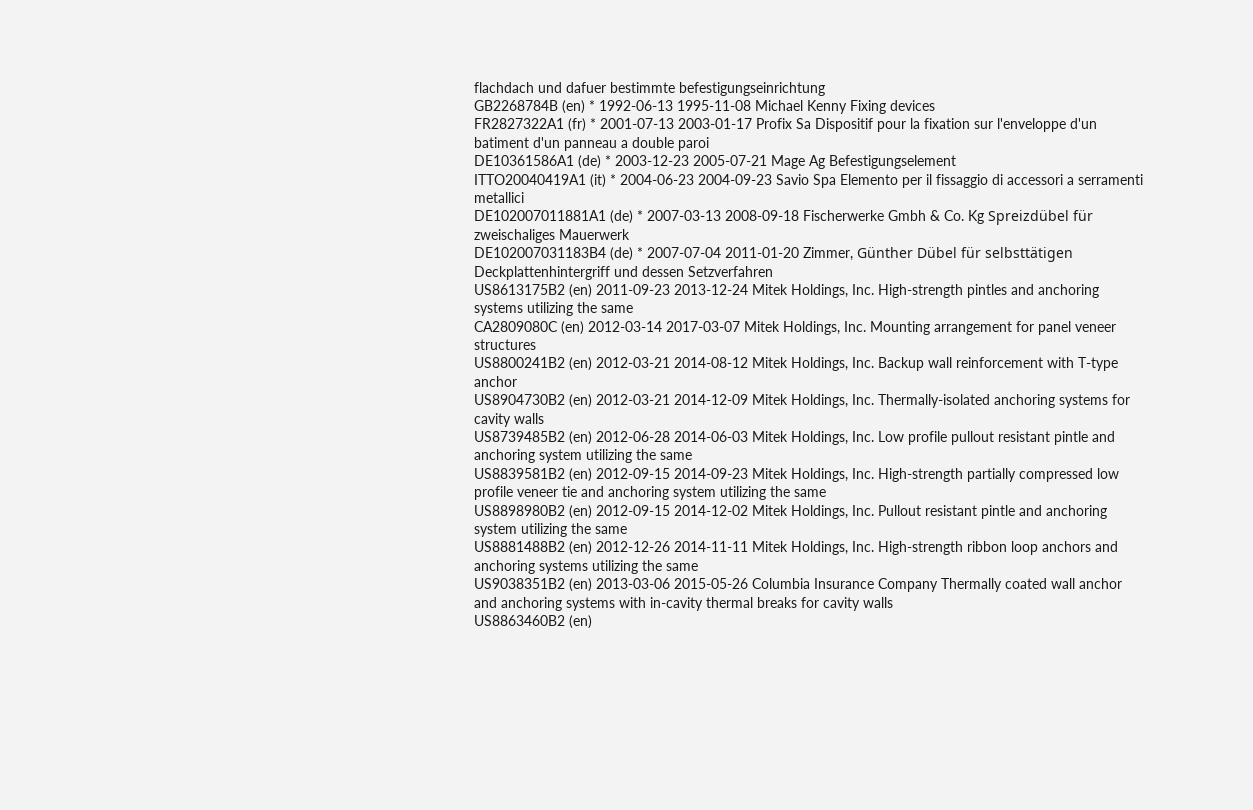flachdach und dafuer bestimmte befestigungseinrichtung
GB2268784B (en) * 1992-06-13 1995-11-08 Michael Kenny Fixing devices
FR2827322A1 (fr) * 2001-07-13 2003-01-17 Profix Sa Dispositif pour la fixation sur l'enveloppe d'un batiment d'un panneau a double paroi
DE10361586A1 (de) * 2003-12-23 2005-07-21 Mage Ag Befestigungselement
ITTO20040419A1 (it) * 2004-06-23 2004-09-23 Savio Spa Elemento per il fissaggio di accessori a serramenti metallici
DE102007011881A1 (de) * 2007-03-13 2008-09-18 Fischerwerke Gmbh & Co. Kg Spreizdübel für zweischaliges Mauerwerk
DE102007031183B4 (de) * 2007-07-04 2011-01-20 Zimmer, Günther Dübel für selbsttätigen Deckplattenhintergriff und dessen Setzverfahren
US8613175B2 (en) 2011-09-23 2013-12-24 Mitek Holdings, Inc. High-strength pintles and anchoring systems utilizing the same
CA2809080C (en) 2012-03-14 2017-03-07 Mitek Holdings, Inc. Mounting arrangement for panel veneer structures
US8800241B2 (en) 2012-03-21 2014-08-12 Mitek Holdings, Inc. Backup wall reinforcement with T-type anchor
US8904730B2 (en) 2012-03-21 2014-12-09 Mitek Holdings, Inc. Thermally-isolated anchoring systems for cavity walls
US8739485B2 (en) 2012-06-28 2014-06-03 Mitek Holdings, Inc. Low profile pullout resistant pintle and anchoring system utilizing the same
US8839581B2 (en) 2012-09-15 2014-09-23 Mitek Holdings, Inc. High-strength partially compressed low profile veneer tie and anchoring system utilizing the same
US8898980B2 (en) 2012-09-15 2014-12-02 Mitek Holdings, Inc. Pullout resistant pintle and anchoring system utilizing the same
US8881488B2 (en) 2012-12-26 2014-11-11 Mitek Holdings, Inc. High-strength ribbon loop anchors and anchoring systems utilizing the same
US9038351B2 (en) 2013-03-06 2015-05-26 Columbia Insurance Company Thermally coated wall anchor and anchoring systems with in-cavity thermal breaks for cavity walls
US8863460B2 (en)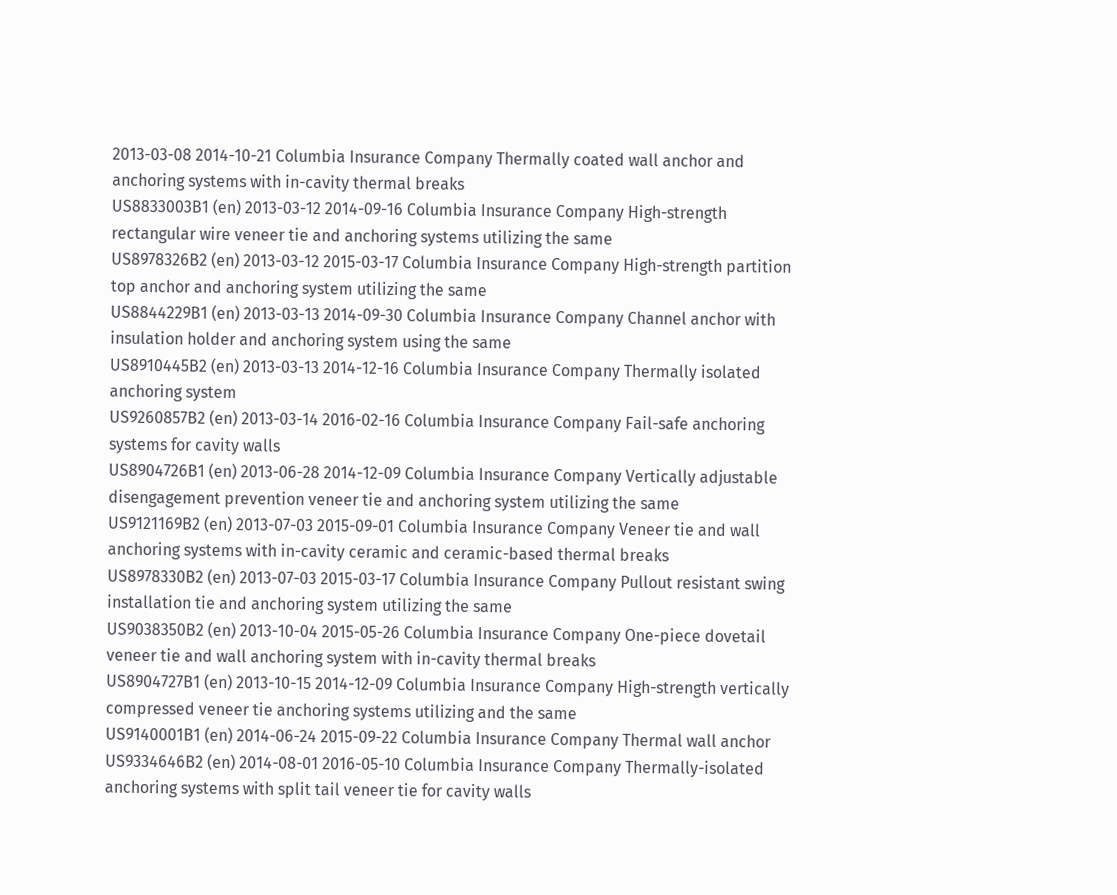2013-03-08 2014-10-21 Columbia Insurance Company Thermally coated wall anchor and anchoring systems with in-cavity thermal breaks
US8833003B1 (en) 2013-03-12 2014-09-16 Columbia Insurance Company High-strength rectangular wire veneer tie and anchoring systems utilizing the same
US8978326B2 (en) 2013-03-12 2015-03-17 Columbia Insurance Company High-strength partition top anchor and anchoring system utilizing the same
US8844229B1 (en) 2013-03-13 2014-09-30 Columbia Insurance Company Channel anchor with insulation holder and anchoring system using the same
US8910445B2 (en) 2013-03-13 2014-12-16 Columbia Insurance Company Thermally isolated anchoring system
US9260857B2 (en) 2013-03-14 2016-02-16 Columbia Insurance Company Fail-safe anchoring systems for cavity walls
US8904726B1 (en) 2013-06-28 2014-12-09 Columbia Insurance Company Vertically adjustable disengagement prevention veneer tie and anchoring system utilizing the same
US9121169B2 (en) 2013-07-03 2015-09-01 Columbia Insurance Company Veneer tie and wall anchoring systems with in-cavity ceramic and ceramic-based thermal breaks
US8978330B2 (en) 2013-07-03 2015-03-17 Columbia Insurance Company Pullout resistant swing installation tie and anchoring system utilizing the same
US9038350B2 (en) 2013-10-04 2015-05-26 Columbia Insurance Company One-piece dovetail veneer tie and wall anchoring system with in-cavity thermal breaks
US8904727B1 (en) 2013-10-15 2014-12-09 Columbia Insurance Company High-strength vertically compressed veneer tie anchoring systems utilizing and the same
US9140001B1 (en) 2014-06-24 2015-09-22 Columbia Insurance Company Thermal wall anchor
US9334646B2 (en) 2014-08-01 2016-05-10 Columbia Insurance Company Thermally-isolated anchoring systems with split tail veneer tie for cavity walls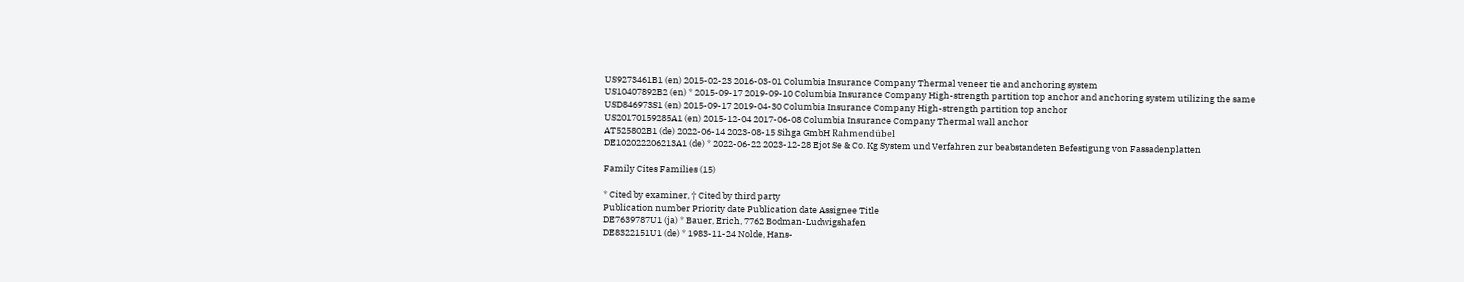US9273461B1 (en) 2015-02-23 2016-03-01 Columbia Insurance Company Thermal veneer tie and anchoring system
US10407892B2 (en) * 2015-09-17 2019-09-10 Columbia Insurance Company High-strength partition top anchor and anchoring system utilizing the same
USD846973S1 (en) 2015-09-17 2019-04-30 Columbia Insurance Company High-strength partition top anchor
US20170159285A1 (en) 2015-12-04 2017-06-08 Columbia Insurance Company Thermal wall anchor
AT525802B1 (de) 2022-06-14 2023-08-15 Sihga GmbH Rahmendübel
DE102022206213A1 (de) * 2022-06-22 2023-12-28 Ejot Se & Co. Kg System und Verfahren zur beabstandeten Befestigung von Fassadenplatten

Family Cites Families (15)

* Cited by examiner, † Cited by third party
Publication number Priority date Publication date Assignee Title
DE7639787U1 (ja) * Bauer, Erich, 7762 Bodman-Ludwigshafen
DE8322151U1 (de) * 1983-11-24 Nolde, Hans-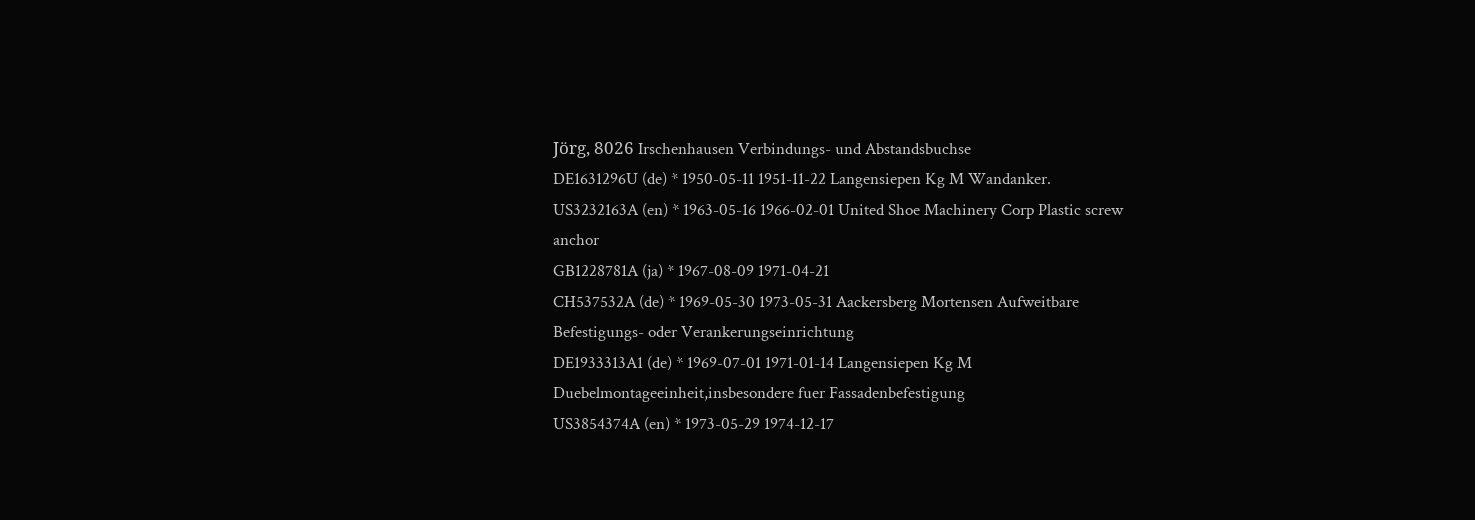Jörg, 8026 Irschenhausen Verbindungs- und Abstandsbuchse
DE1631296U (de) * 1950-05-11 1951-11-22 Langensiepen Kg M Wandanker.
US3232163A (en) * 1963-05-16 1966-02-01 United Shoe Machinery Corp Plastic screw anchor
GB1228781A (ja) * 1967-08-09 1971-04-21
CH537532A (de) * 1969-05-30 1973-05-31 Aackersberg Mortensen Aufweitbare Befestigungs- oder Verankerungseinrichtung
DE1933313A1 (de) * 1969-07-01 1971-01-14 Langensiepen Kg M Duebelmontageeinheit,insbesondere fuer Fassadenbefestigung
US3854374A (en) * 1973-05-29 1974-12-17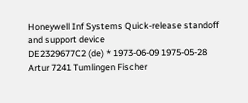Honeywell Inf Systems Quick-release standoff and support device
DE2329677C2 (de) * 1973-06-09 1975-05-28 Artur 7241 Tumlingen Fischer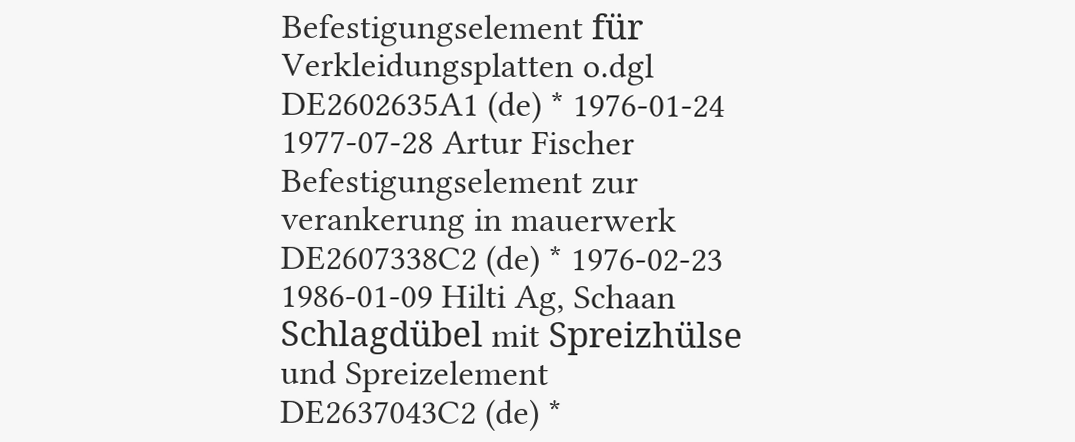Befestigungselement für Verkleidungsplatten o.dgl
DE2602635A1 (de) * 1976-01-24 1977-07-28 Artur Fischer Befestigungselement zur verankerung in mauerwerk
DE2607338C2 (de) * 1976-02-23 1986-01-09 Hilti Ag, Schaan Schlagdübel mit Spreizhülse und Spreizelement
DE2637043C2 (de) *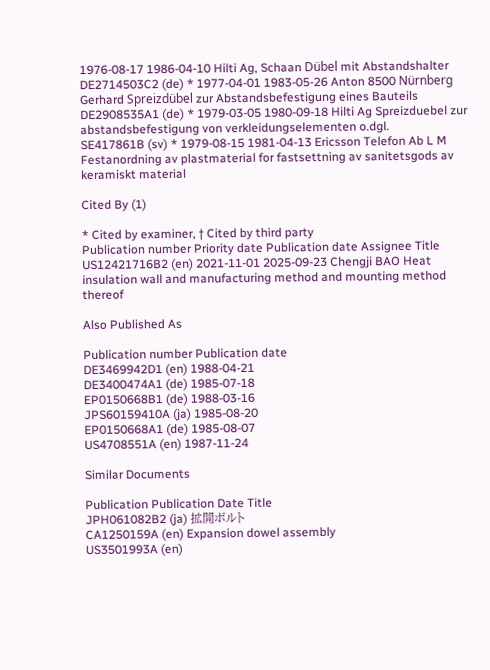1976-08-17 1986-04-10 Hilti Ag, Schaan Dübel mit Abstandshalter
DE2714503C2 (de) * 1977-04-01 1983-05-26 Anton 8500 Nürnberg Gerhard Spreizdübel zur Abstandsbefestigung eines Bauteils
DE2908535A1 (de) * 1979-03-05 1980-09-18 Hilti Ag Spreizduebel zur abstandsbefestigung von verkleidungselementen o.dgl.
SE417861B (sv) * 1979-08-15 1981-04-13 Ericsson Telefon Ab L M Festanordning av plastmaterial for fastsettning av sanitetsgods av keramiskt material

Cited By (1)

* Cited by examiner, † Cited by third party
Publication number Priority date Publication date Assignee Title
US12421716B2 (en) 2021-11-01 2025-09-23 Chengji BAO Heat insulation wall and manufacturing method and mounting method thereof

Also Published As

Publication number Publication date
DE3469942D1 (en) 1988-04-21
DE3400474A1 (de) 1985-07-18
EP0150668B1 (de) 1988-03-16
JPS60159410A (ja) 1985-08-20
EP0150668A1 (de) 1985-08-07
US4708551A (en) 1987-11-24

Similar Documents

Publication Publication Date Title
JPH061082B2 (ja) 拡開ボルト
CA1250159A (en) Expansion dowel assembly
US3501993A (en)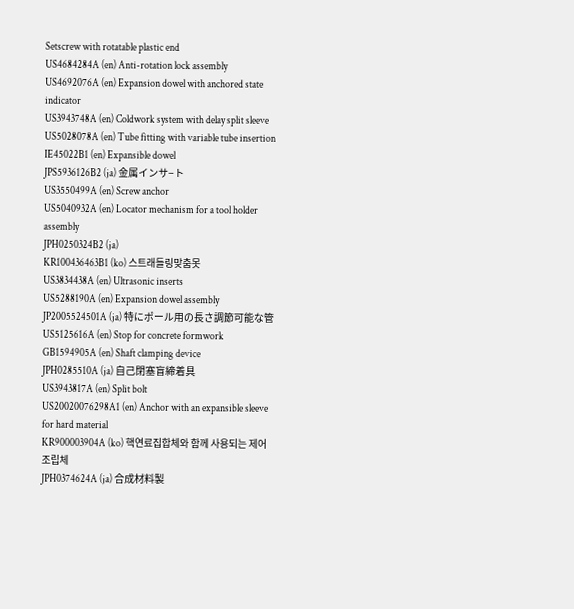Setscrew with rotatable plastic end
US4684284A (en) Anti-rotation lock assembly
US4692076A (en) Expansion dowel with anchored state indicator
US3943748A (en) Coldwork system with delay split sleeve
US5028078A (en) Tube fitting with variable tube insertion
IE45022B1 (en) Expansible dowel
JPS5936126B2 (ja) 金属インサ−ト
US3550499A (en) Screw anchor
US5040932A (en) Locator mechanism for a tool holder assembly
JPH0250324B2 (ja)
KR100436463B1 (ko) 스트래들링맞춤못
US3834438A (en) Ultrasonic inserts
US5288190A (en) Expansion dowel assembly
JP2005524501A (ja) 特にポール用の長さ調節可能な管
US5125616A (en) Stop for concrete formwork
GB1594905A (en) Shaft clamping device
JPH0285510A (ja) 自己閉塞盲締着具
US3943817A (en) Split bolt
US20020076298A1 (en) Anchor with an expansible sleeve for hard material
KR900003904A (ko) 핵연료집합체와 함께 사용되는 제어조립체
JPH0374624A (ja) 合成材料製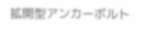拡開型アンカーボルト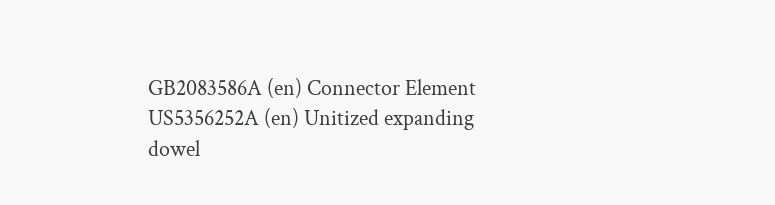GB2083586A (en) Connector Element
US5356252A (en) Unitized expanding dowel